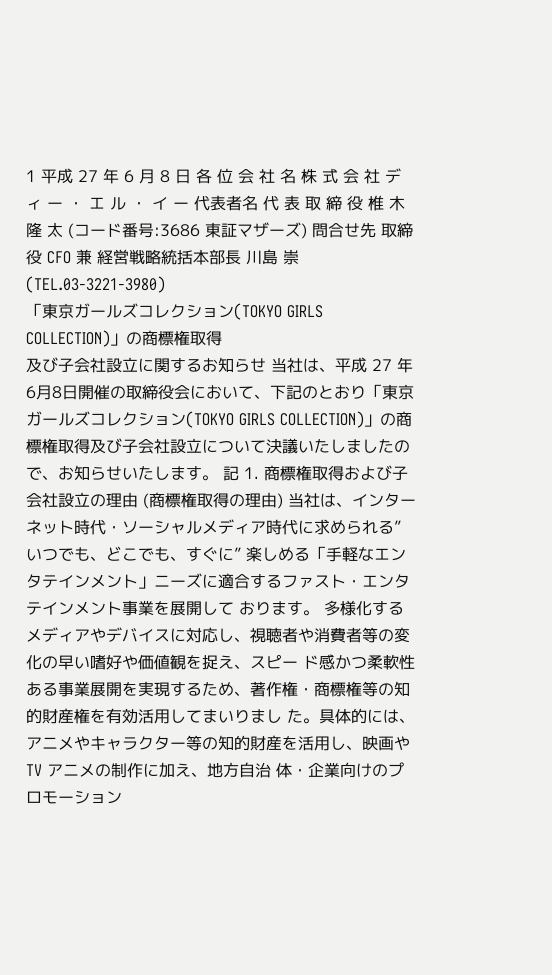1 平成 27 年 6 月 8 日 各 位 会 社 名 株 式 会 社 デ ィ ー ・ エ ル ・ イ ー 代表者名 代 表 取 締 役 椎 木 隆 太 (コード番号:3686 東証マザーズ) 問合せ先 取締役 CFO 兼 経営戦略統括本部長 川島 崇 (TEL.03-3221-3980)
「東京ガールズコレクション(TOKYO GIRLS COLLECTION)」の商標権取得
及び子会社設立に関するお知らせ 当社は、平成 27 年6月8日開催の取締役会において、下記のとおり「東京ガールズコレクション(TOKYO GIRLS COLLECTION)」の商標権取得及び子会社設立について決議いたしましたので、お知らせいたします。 記 1. 商標権取得および子会社設立の理由 (商標権取得の理由) 当社は、インターネット時代・ソーシャルメディア時代に求められる”いつでも、どこでも、すぐに” 楽しめる「手軽なエンタテインメント」ニーズに適合するファスト・エンタテインメント事業を展開して おります。 多様化するメディアやデバイスに対応し、視聴者や消費者等の変化の早い嗜好や価値観を捉え、スピー ド感かつ柔軟性ある事業展開を実現するため、著作権・商標権等の知的財産権を有効活用してまいりまし た。具体的には、アニメやキャラクター等の知的財産を活用し、映画や TV アニメの制作に加え、地方自治 体・企業向けのプロモーション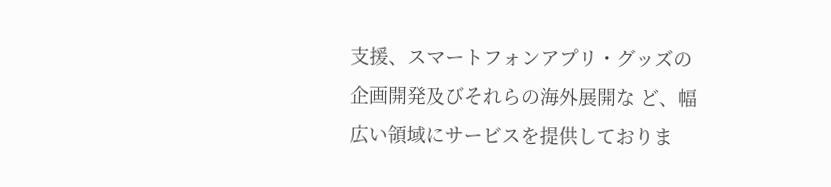支援、スマートフォンアプリ・グッズの企画開発及びそれらの海外展開な ど、幅広い領域にサービスを提供しておりま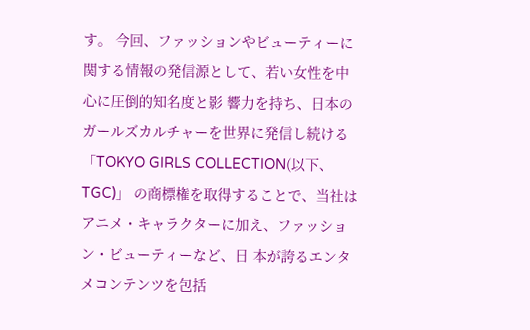す。 今回、ファッションやビューティーに関する情報の発信源として、若い女性を中心に圧倒的知名度と影 響力を持ち、日本のガールズカルチャーを世界に発信し続ける「TOKYO GIRLS COLLECTION(以下、TGC)」 の商標権を取得することで、当社はアニメ・キャラクターに加え、ファッション・ビューティーなど、日 本が誇るエンタメコンテンツを包括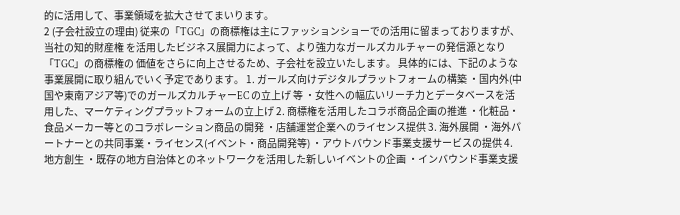的に活用して、事業領域を拡大させてまいります。
2 (子会社設立の理由) 従来の「TGC」の商標権は主にファッションショーでの活用に留まっておりますが、当社の知的財産権 を活用したビジネス展開力によって、より強力なガールズカルチャーの発信源となり「TGC」の商標権の 価値をさらに向上させるため、子会社を設立いたします。 具体的には、下記のような事業展開に取り組んでいく予定であります。 1. ガールズ向けデジタルプラットフォームの構築 ・国内外(中国や東南アジア等)でのガールズカルチャーEC の立上げ 等 ・女性への幅広いリーチ力とデータベースを活用した、マーケティングプラットフォームの立上げ 2. 商標権を活用したコラボ商品企画の推進 ・化粧品・食品メーカー等とのコラボレーション商品の開発 ・店舗運営企業へのライセンス提供 3. 海外展開 ・海外パートナーとの共同事業・ライセンス(イベント・商品開発等) ・アウトバウンド事業支援サービスの提供 4. 地方創生 ・既存の地方自治体とのネットワークを活用した新しいイベントの企画 ・インバウンド事業支援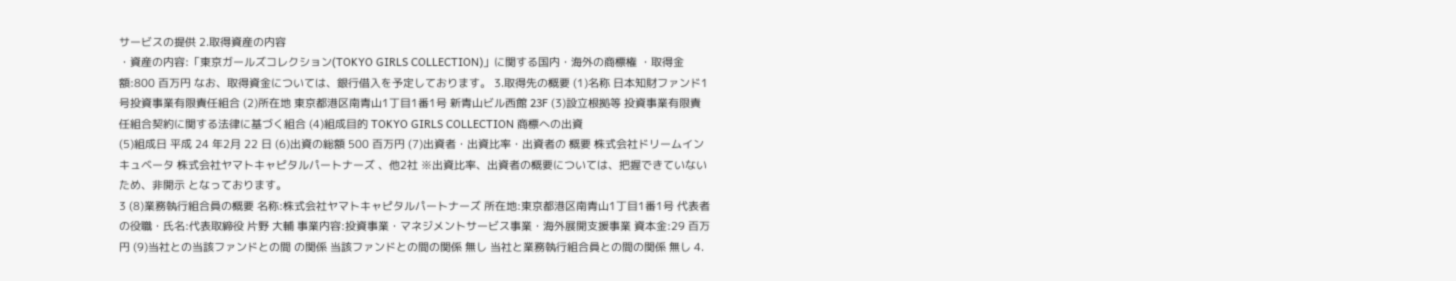サービスの提供 2.取得資産の内容
・資産の内容:「東京ガールズコレクション(TOKYO GIRLS COLLECTION)」に関する国内・海外の商標権 ・取得金額:800 百万円 なお、取得資金については、銀行借入を予定しております。 3.取得先の概要 (1)名称 日本知財ファンド1号投資事業有限責任組合 (2)所在地 東京都港区南青山1丁目1番1号 新青山ビル西館 23F (3)設立根拠等 投資事業有限責任組合契約に関する法律に基づく組合 (4)組成目的 TOKYO GIRLS COLLECTION 商標への出資
(5)組成日 平成 24 年2月 22 日 (6)出資の総額 500 百万円 (7)出資者・出資比率・出資者の 概要 株式会社ドリームインキュベータ 株式会社ヤマトキャピタルパートナーズ 、他2社 ※出資比率、出資者の概要については、把握できていないため、非開示 となっております。
3 (8)業務執行組合員の概要 名称:株式会社ヤマトキャピタルパートナーズ 所在地:東京都港区南青山1丁目1番1号 代表者の役職・氏名:代表取締役 片野 大輔 事業内容:投資事業・マネジメントサービス事業・海外展開支援事業 資本金:29 百万円 (9)当社との当該ファンドとの間 の関係 当該ファンドとの間の関係 無し 当社と業務執行組合員との間の関係 無し 4.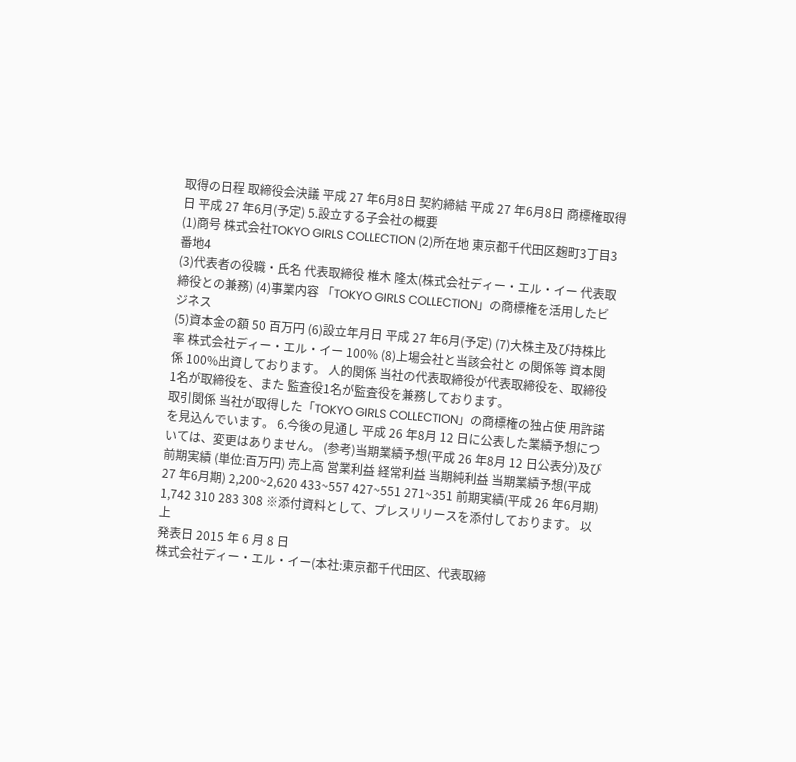取得の日程 取締役会決議 平成 27 年6月8日 契約締結 平成 27 年6月8日 商標権取得日 平成 27 年6月(予定) 5.設立する子会社の概要
(1)商号 株式会社TOKYO GIRLS COLLECTION (2)所在地 東京都千代田区麹町3丁目3番地4
(3)代表者の役職・氏名 代表取締役 椎木 隆太(株式会社ディー・エル・イー 代表取締役との兼務) (4)事業内容 「TOKYO GIRLS COLLECTION」の商標権を活用したビジネス
(5)資本金の額 50 百万円 (6)設立年月日 平成 27 年6月(予定) (7)大株主及び持株比率 株式会社ディー・エル・イー 100% (8)上場会社と当該会社と の関係等 資本関係 100%出資しております。 人的関係 当社の代表取締役が代表取締役を、取締役1名が取締役を、また 監査役1名が監査役を兼務しております。
取引関係 当社が取得した「TOKYO GIRLS COLLECTION」の商標権の独占使 用許諾を見込んでいます。 6.今後の見通し 平成 26 年8月 12 日に公表した業績予想については、変更はありません。 (参考)当期業績予想(平成 26 年8月 12 日公表分)及び前期実績 (単位:百万円) 売上高 営業利益 経常利益 当期純利益 当期業績予想(平成 27 年6月期) 2,200~2,620 433~557 427~551 271~351 前期実績(平成 26 年6月期) 1,742 310 283 308 ※添付資料として、プレスリリースを添付しております。 以上
発表日 2015 年 6 月 8 日
株式会社ディー・エル・イー(本社:東京都千代田区、代表取締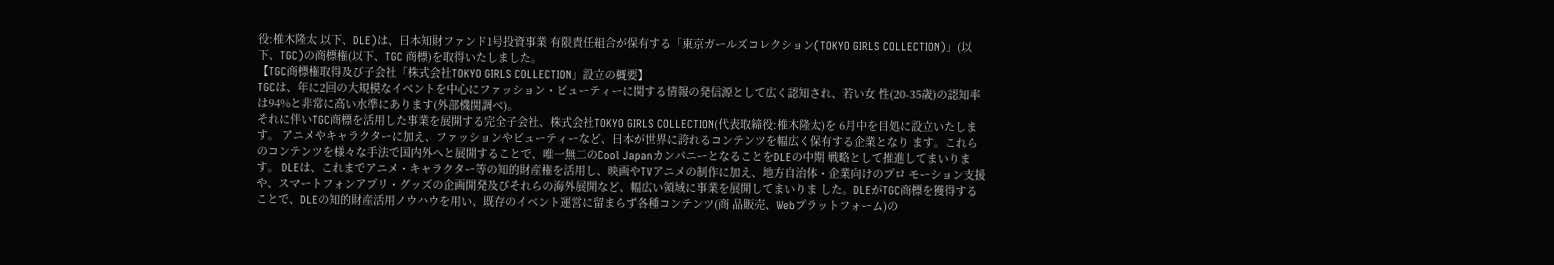役:椎木隆太 以下、DLE)は、日本知財ファンド1号投資事業 有限責任組合が保有する「東京ガールズコレクション(TOKYO GIRLS COLLECTION)」(以下、TGC)の商標権(以下、TGC 商標)を取得いたしました。
【TGC商標権取得及び子会社「株式会社TOKYO GIRLS COLLECTION」設立の概要】
TGCは、年に2回の大規模なイベントを中心にファッション・ビューティーに関する情報の発信源として広く認知され、若い女 性(20-35歳)の認知率は94%と非常に高い水準にあります(外部機関調べ)。
それに伴いTGC商標を活用した事業を展開する完全子会社、株式会社TOKYO GIRLS COLLECTION(代表取締役:椎木隆太)を 6月中を目処に設立いたします。 アニメやキャラクターに加え、ファッションやビューティーなど、日本が世界に誇れるコンテンツを幅広く保有する企業となり ます。これらのコンテンツを様々な手法で国内外へと展開することで、唯一無二のCool JapanカンパニーとなることをDLEの中期 戦略として推進してまいります。 DLEは、これまでアニメ・キャラクター等の知的財産権を活用し、映画やTVアニメの制作に加え、地方自治体・企業向けのプロ モーション支援や、スマートフォンアプリ・グッズの企画開発及びそれらの海外展開など、幅広い領域に事業を展開してまいりま した。DLEがTGC商標を獲得することで、DLEの知的財産活用ノウハウを用い、既存のイベント運営に留まらず各種コンテンツ(商 品販売、Webプラットフォーム)の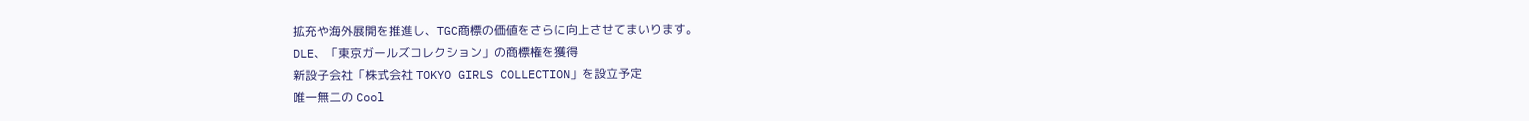拡充や海外展開を推進し、TGC商標の価値をさらに向上させてまいります。
DLE、「東京ガールズコレクション」の商標権を獲得
新設子会社「株式会社 TOKYO GIRLS COLLECTION」を設立予定
唯一無二の Cool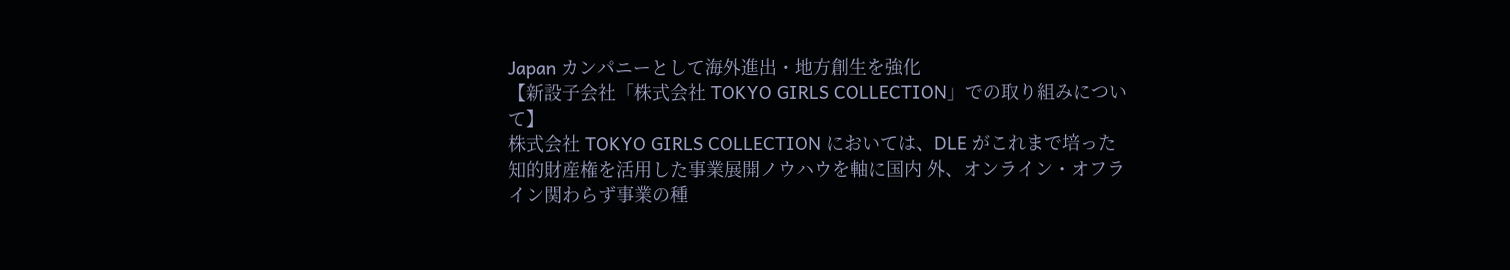Japan カンパニーとして海外進出・地方創生を強化
【新設子会社「株式会社 TOKYO GIRLS COLLECTION」での取り組みについて】
株式会社 TOKYO GIRLS COLLECTION においては、DLE がこれまで培った知的財産権を活用した事業展開ノウハウを軸に国内 外、オンライン・オフライン関わらず事業の種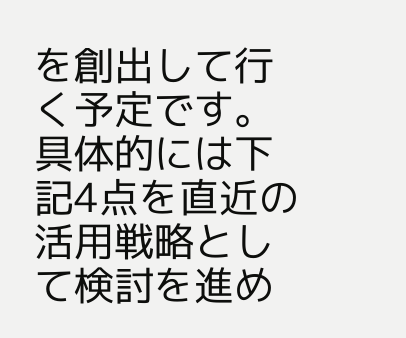を創出して行く予定です。具体的には下記4点を直近の活用戦略として検討を進め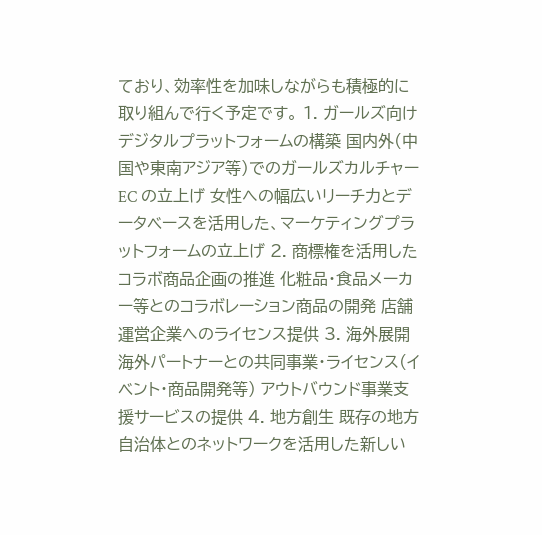ており、効率性を加味しながらも積極的に取り組んで行く予定です。 1. ガールズ向けデジタルプラットフォームの構築 国内外(中国や東南アジア等)でのガールズカルチャーEC の立上げ 女性への幅広いリーチ力とデータベースを活用した、マーケティングプラットフォームの立上げ 2. 商標権を活用したコラボ商品企画の推進 化粧品・食品メーカー等とのコラボレーション商品の開発 店舗運営企業へのライセンス提供 3. 海外展開 海外パートナーとの共同事業・ライセンス(イベント・商品開発等) アウトバウンド事業支援サービスの提供 4. 地方創生 既存の地方自治体とのネットワークを活用した新しい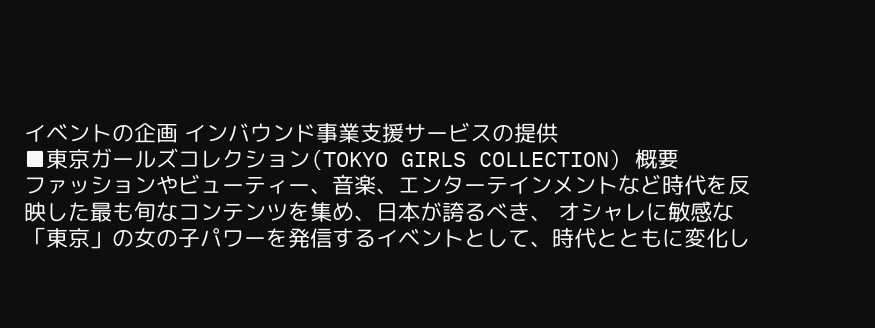イベントの企画 インバウンド事業支援サービスの提供
■東京ガールズコレクション(TOKYO GIRLS COLLECTION) 概要
ファッションやビューティー、音楽、エンターテインメントなど時代を反映した最も旬なコンテンツを集め、日本が誇るべき、 オシャレに敏感な「東京」の女の子パワーを発信するイベントとして、時代とともに変化し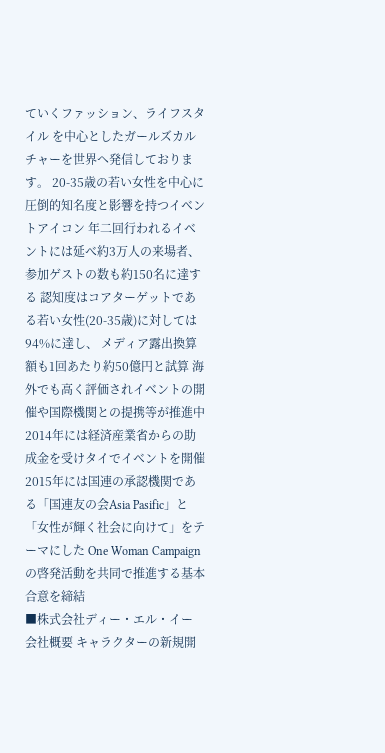ていくファッション、ライフスタイル を中心としたガールズカルチャーを世界へ発信しております。 20-35歳の若い女性を中心に圧倒的知名度と影響を持つイベントアイコン 年二回行われるイベントには延べ約3万人の来場者、参加ゲストの数も約150名に達する 認知度はコアターゲットである若い女性(20-35歳)に対しては94%に達し、 メディア露出換算額も1回あたり約50億円と試算 海外でも高く評価されイベントの開催や国際機関との提携等が推進中 2014年には経済産業省からの助成金を受けタイでイベントを開催 2015年には国連の承認機関である「国連友の会Asia Pasific」と「女性が輝く社会に向けて」をテーマにした One Woman Campaignの啓発活動を共同で推進する基本合意を締結
■株式会社ディー・エル・イー 会社概要 キャラクターの新規開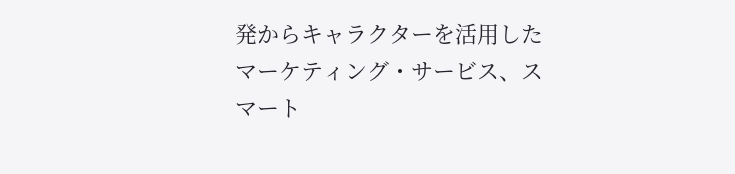発からキャラクターを活用したマーケティング・サービス、スマート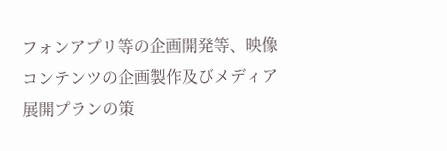フォンアプリ等の企画開発等、映像 コンテンツの企画製作及びメディア展開プランの策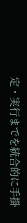定・実行までを統合的に手掛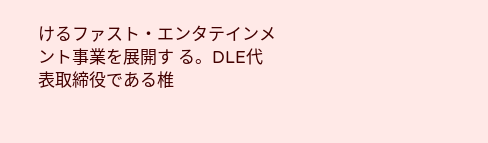けるファスト・エンタテインメント事業を展開す る。DLE代表取締役である椎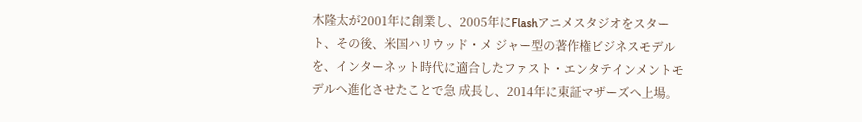木隆太が2001年に創業し、2005年にFlashアニメスタジオをスタート、その後、米国ハリウッド・メ ジャー型の著作権ビジネスモデルを、インターネット時代に適合したファスト・エンタテインメントモデルへ進化させたことで急 成長し、2014年に東証マザーズへ上場。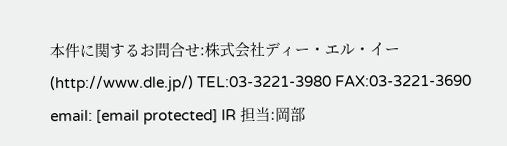本件に関するお問合せ:株式会社ディー・エル・イー(http://www.dle.jp/) TEL:03-3221-3980 FAX:03-3221-3690 email: [email protected] IR 担当:岡部